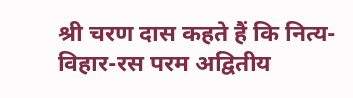श्री चरण दास कहते हैं कि नित्य-विहार-रस परम अद्वितीय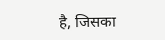है, जिसका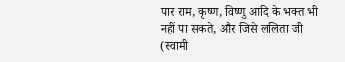पार राम, कृष्ण, विष्णु आदि के भक्त भी नहीं पा सकते, और जिसे ललिता जी (स्वामी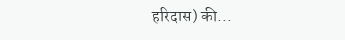हरिदास) की...